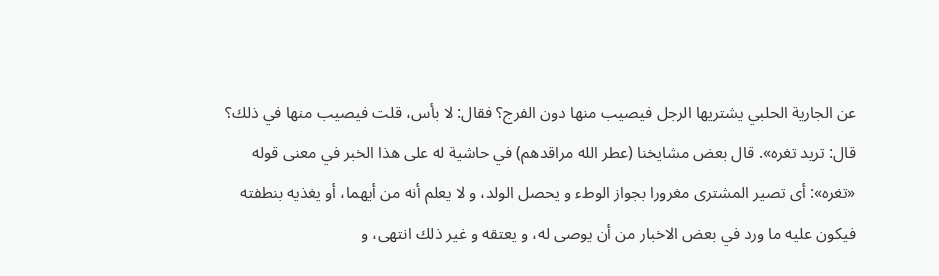عن الجارية الحلبي يشتريها الرجل فيصيب منها دون الفرج؟ فقال: لا بأس، قلت فيصيب منها في ذلك؟ قال: تريد تغره». قال بعض مشايخنا (عطر الله مراقدهم) في حاشية له على هذا الخبر في معنى قوله «تغره»: أى تصير المشترى مغرورا بجواز الوطء و يحصل الولد، و لا يعلم أنه من أيهما، أو يغذيه بنطفته فيكون عليه ما ورد في بعض الاخبار من أن يوصى له، و يعتقه و غير ذلك انتهى، و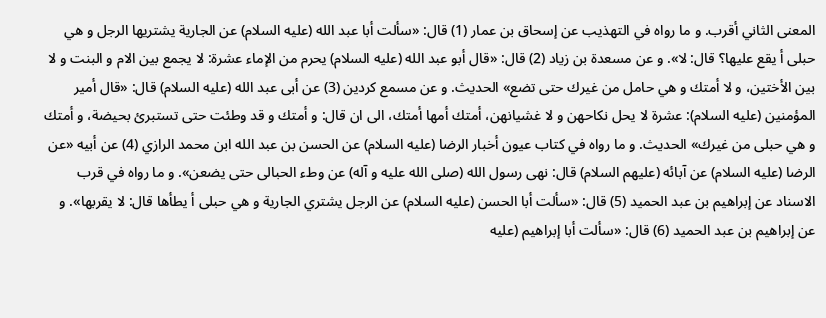المعنى الثاني أقرب. و ما رواه في التهذيب عن إسحاق بن عمار (1) قال: «سألت أبا عبد الله (عليه السلام) عن الجارية يشتريها الرجل و هي حبلى أ يقع عليها؟ قال: لا». و عن مسعدة بن زياد (2) قال: «قال أبو عبد الله (عليه السلام) يحرم من الإماء عشرة: لا يجمع بين الام و البنت و لا بين الأختين، و لا أمتك و هي حامل من غيرك حتى تضع» الحديث. و عن مسمع كردين (3) عن أبى عبد الله (عليه السلام) قال: «قال أمير المؤمنين (عليه السلام): عشرة لا يحل نكاحهن و لا غشيانهن، أمتك أمها أمتك، الى ان قال: و أمتك و قد وطئت حتى تستبرئ بحيضة، و أمتك و هي حبلى من غيرك» الحديث. و ما رواه في كتاب عيون أخبار الرضا (عليه السلام) عن الحسن بن عبد الله ابن محمد الرازي (4) عن أبيه «عن الرضا (عليه السلام) عن آبائه (عليهم السلام) قال: نهى رسول الله (صلى الله عليه و آله) عن وطء الحبالى حتى يضعن». و ما رواه في قرب الاسناد عن إبراهيم بن عبد الحميد (5) قال: «سألت أبا الحسن (عليه السلام) عن الرجل يشتري الجارية و هي حبلى أ يطأها قال: لا يقربها». و عن إبراهيم بن عبد الحميد (6) قال: «سألت أبا إبراهيم (عليه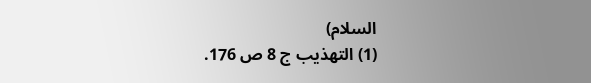السلام)
(1) التهذيب ج 8 ص 176.